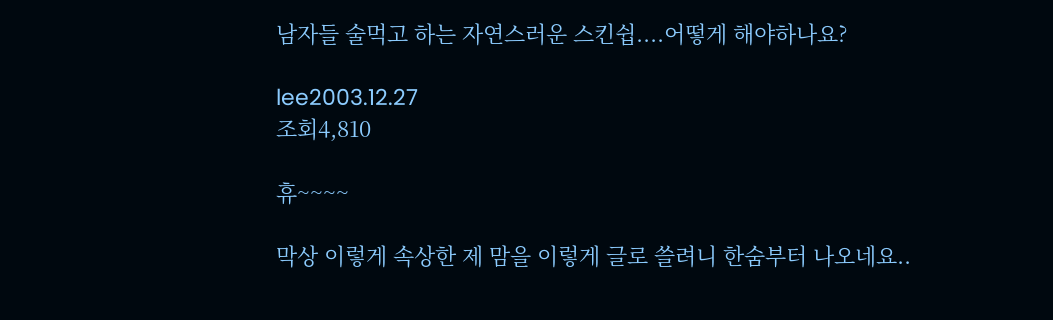남자들 술먹고 하는 자연스러운 스킨쉽....어떻게 해야하나요?

lee2003.12.27
조회4,810

휴~~~~

막상 이렇게 속상한 제 맘을 이렇게 글로 쓸려니 한숨부터 나오네요..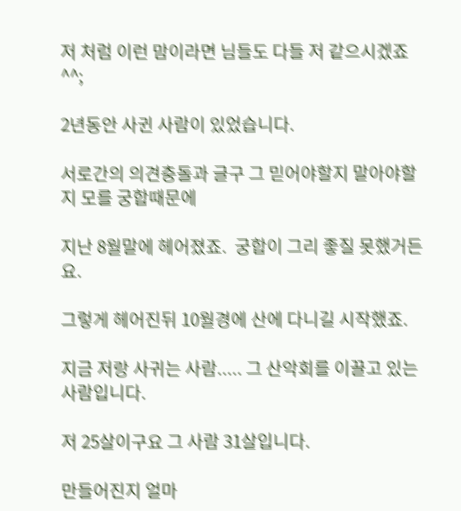저 처럼 이런 맘이라면 님들도 다들 저 같으시겠죠^^;

2년동안 사귄 사람이 있었습니다.

서로간의 의견충돌과 글구 그 믿어야할지 말아야할지 모를 궁합때문에

지난 8월말에 헤어졌죠.  궁합이 그리 좋질 못했거든요.

그렇게 헤어진뒤 10월경에 산에 다니길 시작했죠.

지금 저랑 사귀는 사람..... 그 산악회를 이끌고 있는 사람입니다.

저 25살이구요 그 사람 31살입니다.

만들어진지 얼마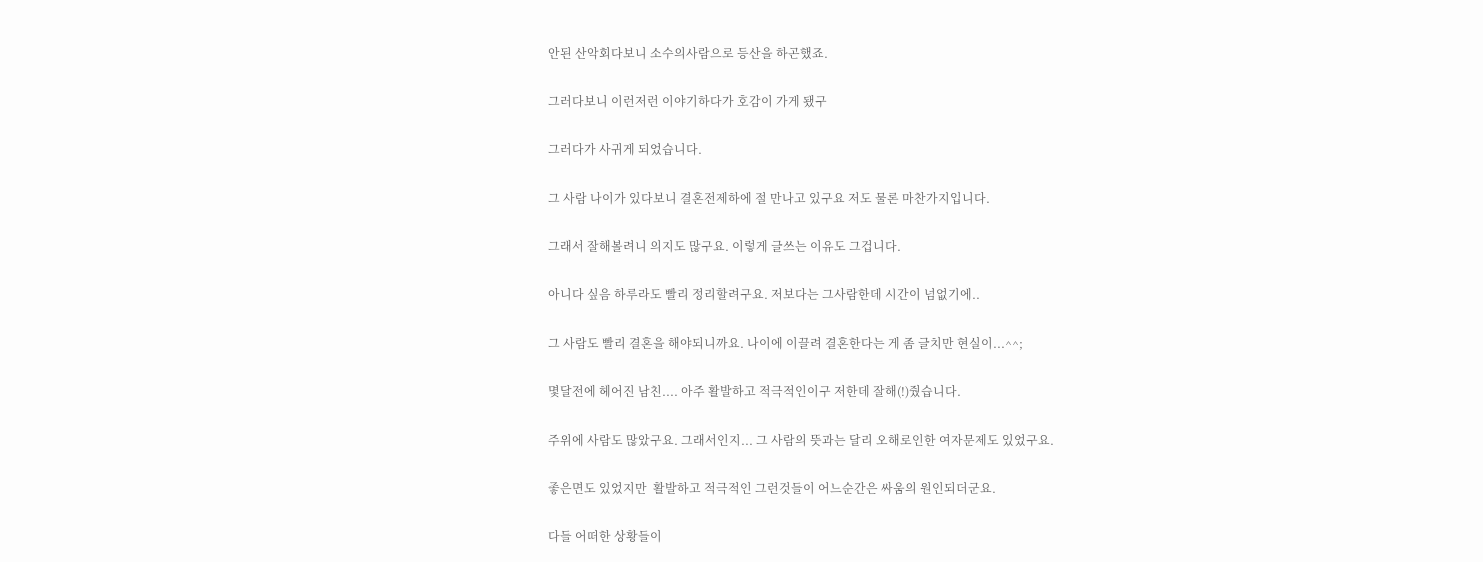안된 산악회다보니 소수의사람으로 등산을 하곤했죠.

그러다보니 이런저런 이야기하다가 호감이 가게 됐구

그러다가 사귀게 되었습니다.

그 사람 나이가 있다보니 결혼전제하에 절 만나고 있구요 저도 물론 마찬가지입니다.

그래서 잘해볼려니 의지도 많구요. 이렇게 글쓰는 이유도 그겁니다.

아니다 싶음 하루라도 빨리 정리할려구요. 저보다는 그사람한데 시간이 넘없기에..

그 사람도 빨리 결혼을 해야되니까요. 나이에 이끌려 결혼한다는 게 좀 글치만 현실이...^^;

몇달전에 헤어진 남친.... 아주 활발하고 적극적인이구 저한데 잘해(!)줬습니다.

주위에 사람도 많았구요. 그래서인지... 그 사람의 뜻과는 달리 오해로인한 여자문제도 있었구요.

좋은면도 있었지만  활발하고 적극적인 그런것들이 어느순간은 싸움의 원인되더군요.

다들 어떠한 상황들이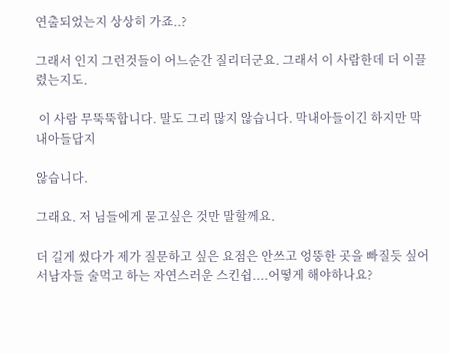연출되었는지 상상히 가죠..?

그래서 인지 그런것들이 어느순간 질리더군요. 그래서 이 사람한데 더 이끌렸는지도.

 이 사람 무뚝뚝합니다. 말도 그리 많지 않습니다. 막내아들이긴 하지만 막내아들답지

않습니다.

그래요. 저 님들에게 묻고싶은 것만 말할께요.

더 길게 썼다가 제가 질문하고 싶은 요점은 안쓰고 엉뚱한 곳을 빠질듯 싶어서남자들 술먹고 하는 자연스러운 스킨쉽....어떻게 해야하나요?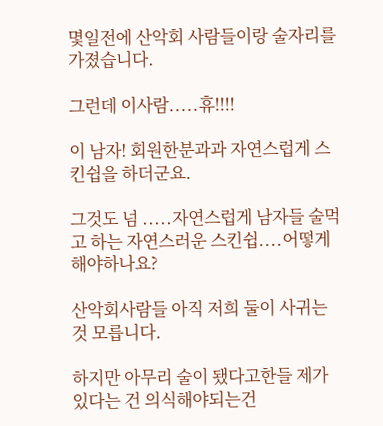몇일전에 산악회 사람들이랑 술자리를 가졌습니다.

그런데 이사람.....휴!!!!

이 남자! 회원한분과과 자연스럽게 스킨쉽을 하더군요.

그것도 넘 .....자연스럽게 남자들 술먹고 하는 자연스러운 스킨쉽....어떻게 해야하나요?

산악회사람들 아직 저희 둘이 사귀는 것 모릅니다.

하지만 아무리 술이 됐다고한들 제가 있다는 건 의식해야되는건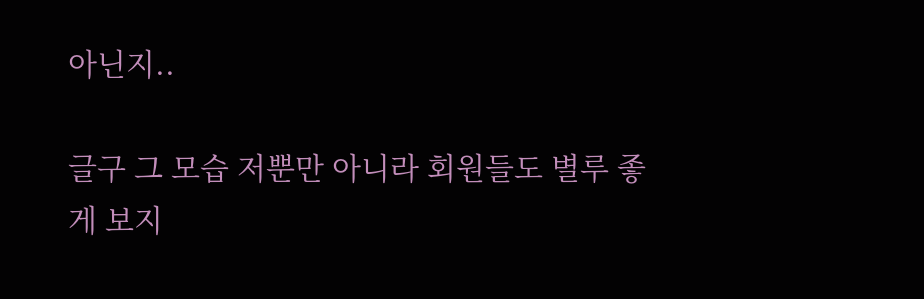아닌지..

글구 그 모습 저뿐만 아니라 회원들도 별루 좋게 보지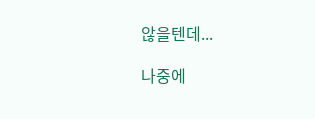않을텐데...

나중에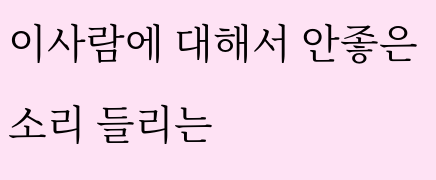이사람에 대해서 안좋은 소리 들리는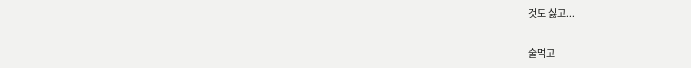것도 싫고...

술먹고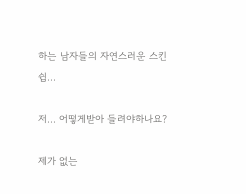하는 남자들의 자연스러운 스킨쉽...

저... 어떻게받아 들려야하나요?

제가 없는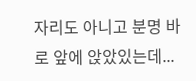자리도 아니고 분명 바로 앞에 앉았있는데...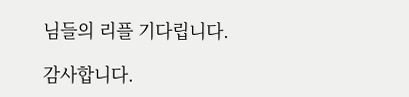님들의 리플 기다립니다.

감사합니다.